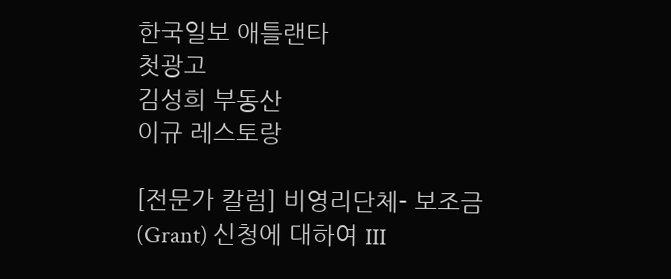한국일보 애틀랜타
첫광고
김성희 부동산
이규 레스토랑

[전문가 칼럼] 비영리단체- 보조금 (Grant) 신청에 대하여 III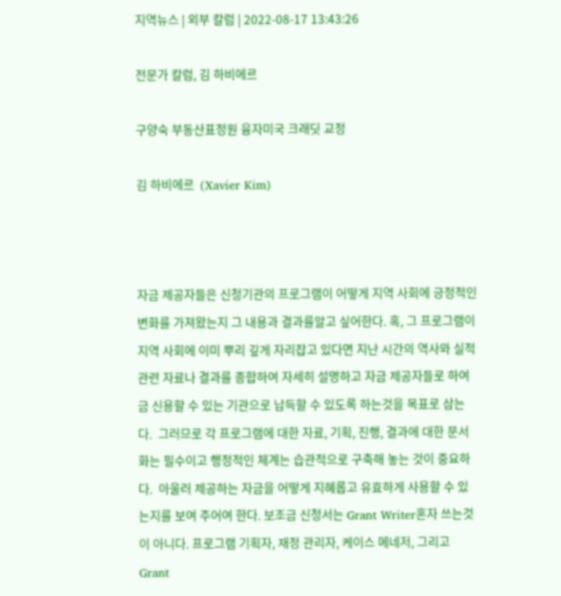지역뉴스 | 외부 칼럼 | 2022-08-17 13:43:26

전문가 칼럼, 김 하비에르

구양숙 부동산표정원 융자미국 크래딧 교정

김 하비에르  (Xavier Kim)



자금 제공자들은 신청기관의 프로그램이 어떻게 지역 사회에 긍정적인 변화를 가져왔는지 그 내용과 결과를알고 싶어한다. 혹, 그 프로그램이 지역 사회에 이미 뿌리 깊게 자리잡고 있다면 지난 시간의 역사와 실적 관련 자료나 결과를 종합하여 자세히 설명하고 자금 제공자들로 하여금 신용할 수 있는 기관으로 납득할 수 있도록 하는것을 목표로 삼는다.  그러므로 각 프로그램에 대한 자료, 기획, 진행, 결과에 대한 문서화는 필수이고 행정적인 체계는 습관적으로 구축해 놓는 것이 중요하다.  아울러 제공하는 자금을 어떻게 지혜롭고 유효하게 사용할 수 있는지를 보여 주어여 한다. 보조금 신청서는 Grant Writer혼자 쓰는것이 아니다. 프로그램 기획자, 재정 관리자, 케이스 메네저, 그리고 Grant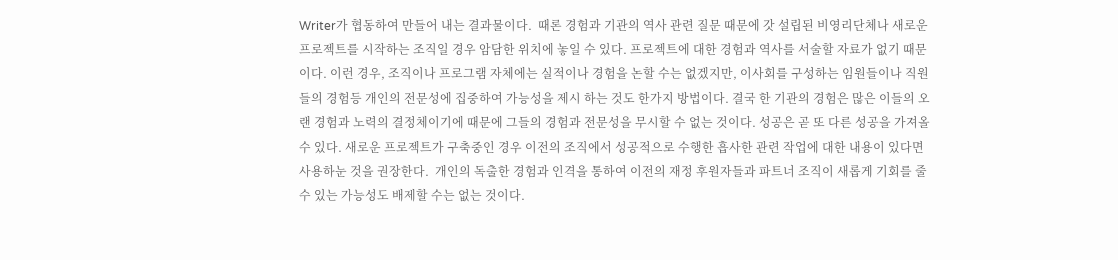Writer가 협동하여 만들어 내는 결과물이다.  때론 경험과 기관의 역사 관련 질문 때문에 갓 설립된 비영리단체나 새로운 프로젝트를 시작하는 조직일 경우 암담한 위치에 놓일 수 있다. 프로젝트에 대한 경험과 역사를 서술할 자료가 없기 때문이다. 이런 경우, 조직이나 프로그램 자체에는 실적이나 경험을 논할 수는 없겠지만, 이사회를 구성하는 임원들이나 직원들의 경험등 개인의 전문성에 집중하여 가능성을 제시 하는 것도 한가지 방법이다. 결국 한 기관의 경험은 많은 이들의 오랜 경험과 노력의 결정체이기에 때문에 그들의 경험과 전문성을 무시할 수 없는 것이다. 성공은 곧 또 다른 성공을 가져올 수 있다. 새로운 프로젝트가 구축중인 경우 이전의 조직에서 성공적으로 수행한 흡사한 관련 작업에 대한 내용이 있다면 사용하눈 것을 권장한다.  개인의 독출한 경험과 인격을 통하여 이전의 재정 후원자들과 파트너 조직이 새롭게 기회를 줄 수 있는 가능성도 배제할 수는 없는 것이다.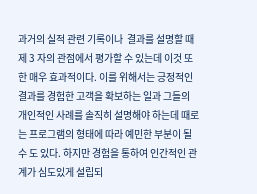과거의 실적 관련 기록이나  결과를 설명할 때 제 3 자의 관점에서 평가할 수 있는데 이것 또한 매우 효과적이다. 이를 위해서는 긍정적인 결과를 경험한 고객을 확보하는 일과 그들의 개인적인 사례를 솔직히 설명해야 하는데 때로는 프로그램의 형태에 따라 예민한 부분이 될 수 도 있다. 하지만 경험을 통하여 인간적인 관계가 심도있게 설립되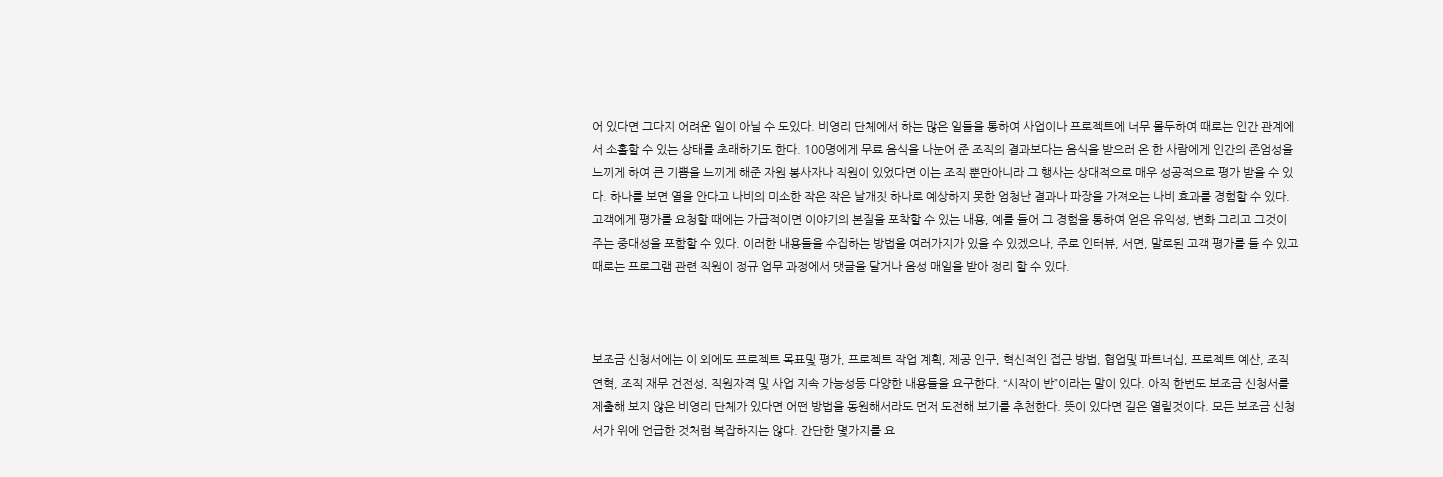어 있다면 그다지 어려운 일이 아닐 수 도있다. 비영리 단체에서 하는 많은 일들을 통하여 사업이나 프로젝트에 너무 몰두하여 때로는 인간 관계에서 소홀할 수 있는 상태를 초래하기도 한다. 100명에게 무료 음식을 나눈어 준 조직의 결과보다는 음식을 받으러 온 한 사람에게 인간의 존엄성을 느끼게 하여 큰 기쁨을 느끼게 해준 자원 봉사자나 직원이 있었다면 이는 조직 뿐만아니라 그 행사는 상대적으로 매우 성공적으로 평가 받을 수 있다. 하나를 보면 열을 안다고 나비의 미소한 작은 작은 날개짓 하나로 예상하지 못한 엄청난 결과나 파장을 가져오는 나비 효과를 경험할 수 있다. 고객에게 평가를 요청할 때에는 가급적이면 이야기의 본질을 포착할 수 있는 내용, 예를 들어 그 경험을 통하여 얻은 유익성, 변화 그리고 그것이 주는 중대성을 포함할 수 있다. 이러한 내용들을 수집하는 방법을 여러가지가 있을 수 있겠으나, 주로 인터뷰, 서면, 말로된 고객 평가를 들 수 있고 때로는 프로그램 관련 직원이 정규 업무 과정에서 댓글을 달거나 음성 매일을 받아 정리 할 수 있다.



보조금 신청서에는 이 외에도 프로젝트 목표및 평가, 프로젝트 작업 계획, 제공 인구, 혁신적인 접근 방법, 협업및 파트너십, 프로젝트 예산, 조직 연혁, 조직 재무 건전성, 직원자격 및 사업 지속 가능성등 다양한 내용들을 요구한다. “시작이 반”이라는 말이 있다. 아직 한번도 보조금 신청서를 제출해 보지 않은 비영리 단체가 있다면 어떤 방법을 동원해서라도 먼저 도전해 보기를 추천한다. 뜻이 있다면 길은 열릴것이다. 모든 보조금 신청서가 위에 언급한 것처럼 복잡하지는 않다. 간단한 몇가지를 요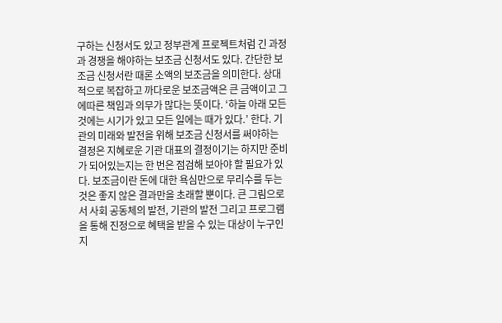구하는 신청서도 있고 정부관계 프로젝트처럼 긴 과정과 경쟁을 해야하는 보조금 신청서도 있다. 간단한 보조금 신청서란 때론 소액의 보조금을 의미한다. 상대적으로 복잡하고 까다로운 보조금액은 큰 금액이고 그에따른 책임과 의무가 많다는 뜻이다. ‘하늘 아래 모든 것에는 시기가 있고 모든 일에는 때가 있다.’ 한다. 기관의 미래와 발전을 위해 보조금 신청서를 써야하는 결정은 지혜로운 기관 대표의 결정이기는 하지만 준비가 되어있는지는 한 번은 점검해 보아야 할 필요가 있다. 보조금이란 돈에 대한 욕심만으로 무리수를 두는 것은 좋지 않은 결과만을 초래할 뿐이다. 큰 그림으로서 사회 공동체의 발전, 기관의 발전 그리고 프로그램을 통해 진정으로 혜택을 받을 수 있는 대상이 누구인지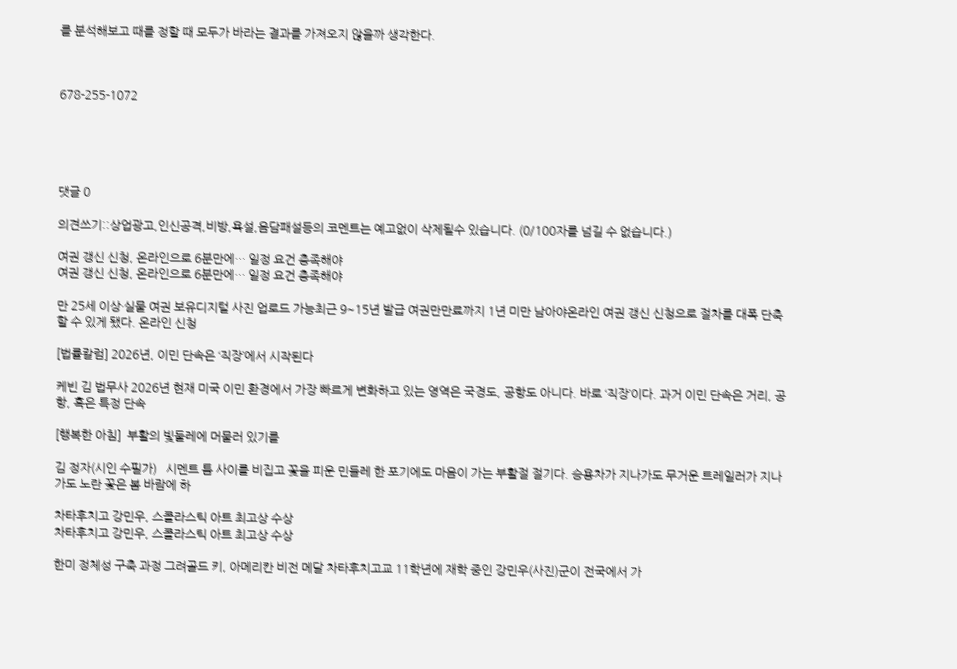를 분석해보고 때를 정할 때 모두가 바라는 결과를 가져오지 않을까 생각한다.



678-255-1072





댓글 0

의견쓰기::상업광고,인신공격,비방,욕설,음담패설등의 코멘트는 예고없이 삭제될수 있습니다. (0/100자를 넘길 수 없습니다.)

여권 갱신 신청, 온라인으로 6분만에… 일정 요건 충족해야
여권 갱신 신청, 온라인으로 6분만에… 일정 요건 충족해야

만 25세 이상·실물 여권 보유디지털 사진 업로드 가능최근 9~15년 발급 여권만만료까지 1년 미만 남아야온라인 여권 갱신 신청으로 절차를 대폭 단축할 수 있게 됐다. 온라인 신청

[법률칼럼] 2026년, 이민 단속은 ‘직장’에서 시작된다

케빈 김 법무사 2026년 현재 미국 이민 환경에서 가장 빠르게 변화하고 있는 영역은 국경도, 공항도 아니다. 바로 ‘직장’이다. 과거 이민 단속은 거리, 공항, 혹은 특정 단속

[행복한 아침]  부활의 빛둘레에 머물러 있기를

김 정자(시인 수필가)   시멘트 틈 사이를 비집고 꽃을 피운 민들레 한 포기에도 마음이 가는 부활절 절기다. 승용차가 지나가도 무거운 트레일러가 지나가도 노란 꽃은 봄 바람에 하

차타후치고 강민우, 스콜라스틱 아트 최고상 수상
차타후치고 강민우, 스콜라스틱 아트 최고상 수상

한미 정체성 구축 과정 그려골드 키, 아메리칸 비전 메달 차타후치고교 11학년에 재학 중인 강민우(사진)군이 전국에서 가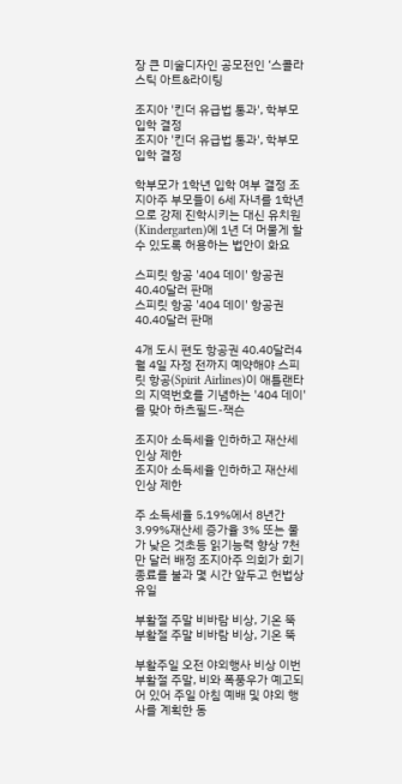장 큰 미술디자인 공모전인 ‘스콜라스틱 아트&라이팅

조지아 '킨더 유급법 통과', 학부모 입학 결정
조지아 '킨더 유급법 통과', 학부모 입학 결정

학부모가 1학년 입학 여부 결정 조지아주 부모들이 6세 자녀를 1학년으로 강제 진학시키는 대신 유치원(Kindergarten)에 1년 더 머물게 할 수 있도록 허용하는 법안이 화요

스피릿 항공 '404 데이' 항공권 40.40달러 판매
스피릿 항공 '404 데이' 항공권 40.40달러 판매

4개 도시 편도 항공권 40.40달러4월 4일 자정 전까지 예약해야 스피릿 항공(Spirit Airlines)이 애틀랜타의 지역번호를 기념하는 '404 데이'를 맞아 하츠필드-잭슨

조지아 소득세율 인하하고 재산세 인상 제한
조지아 소득세율 인하하고 재산세 인상 제한

주 소득세율 5.19%에서 8년간 3.99%재산세 증가율 3% 또는 물가 낮은 것초등 읽기능력 향상 7천만 달러 배정 조지아주 의회가 회기 종료를 불과 몇 시간 앞두고 헌법상 유일

부활절 주말 비바람 비상, 기온 뚝
부활절 주말 비바람 비상, 기온 뚝

부활주일 오전 야외행사 비상 이번 부활절 주말, 비와 폭풍우가 예고되어 있어 주일 아침 예배 및 야외 행사를 계획한 동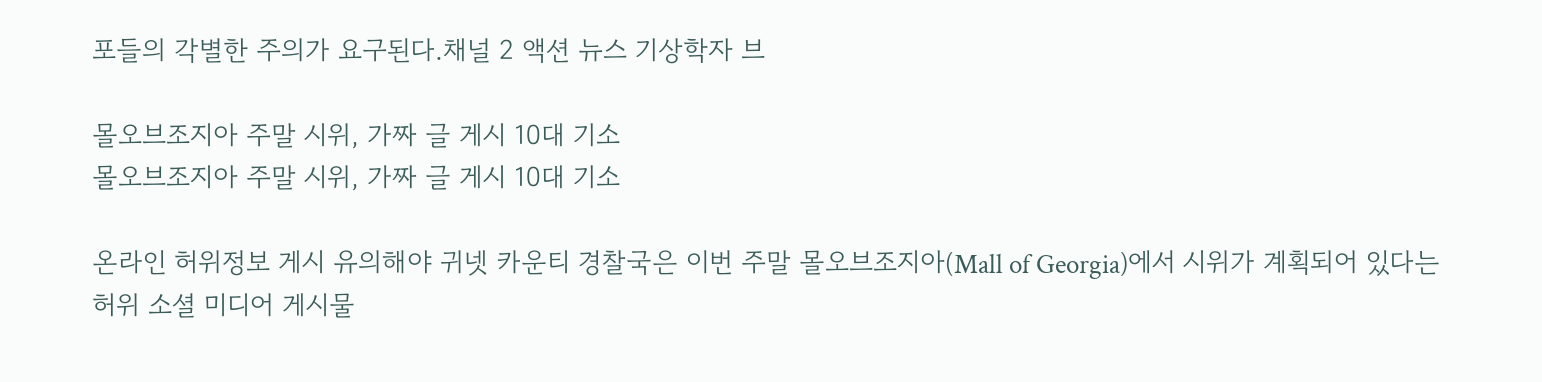포들의 각별한 주의가 요구된다.채널 2 액션 뉴스 기상학자 브

몰오브조지아 주말 시위, 가짜 글 게시 10대 기소
몰오브조지아 주말 시위, 가짜 글 게시 10대 기소

온라인 허위정보 게시 유의해야 귀넷 카운티 경찰국은 이번 주말 몰오브조지아(Mall of Georgia)에서 시위가 계획되어 있다는 허위 소셜 미디어 게시물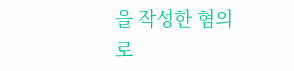을 작성한 혐의로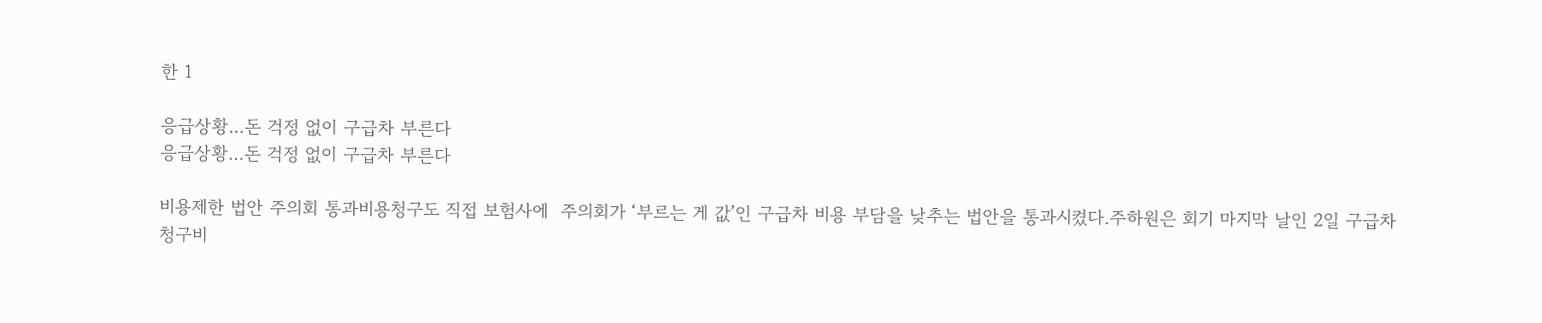한 1

응급상황…돈 걱정 없이 구급차 부른다
응급상황…돈 걱정 없이 구급차 부른다

비용제한 법안 주의회 통과비용청구도 직접 보험사에  주의회가 ‘부르는 게 값’인 구급차 비용 부담을 낮추는 법안을 통과시켰다.주하원은 회기 마지막 날인 2일 구급차 청구비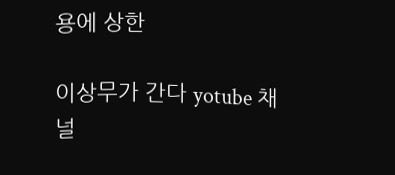용에 상한

이상무가 간다 yotube 채널